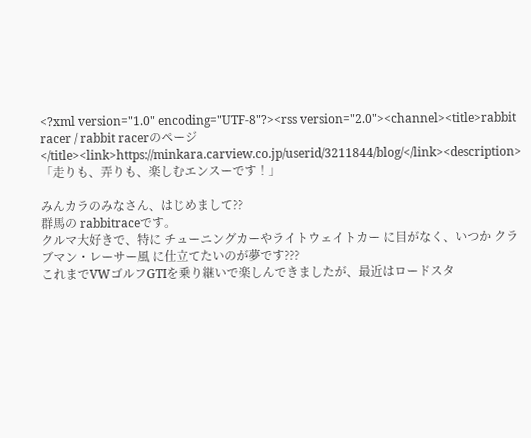<?xml version="1.0" encoding="UTF-8"?><rss version="2.0"><channel><title>rabbit racer / rabbit racerのページ</title><link>https://minkara.carview.co.jp/userid/3211844/blog/</link><description>「走りも、弄りも、楽しむエンスーです！」

みんカラのみなさん、はじめまして??
群馬の rabbitraceです。
クルマ大好きで、特に チューニングカーやライトウェイトカー に目がなく、いつか クラブマン・レーサー風 に仕立てたいのが夢です???
これまでVWゴルフGTIを乗り継いで楽しんできましたが、最近はロードスタ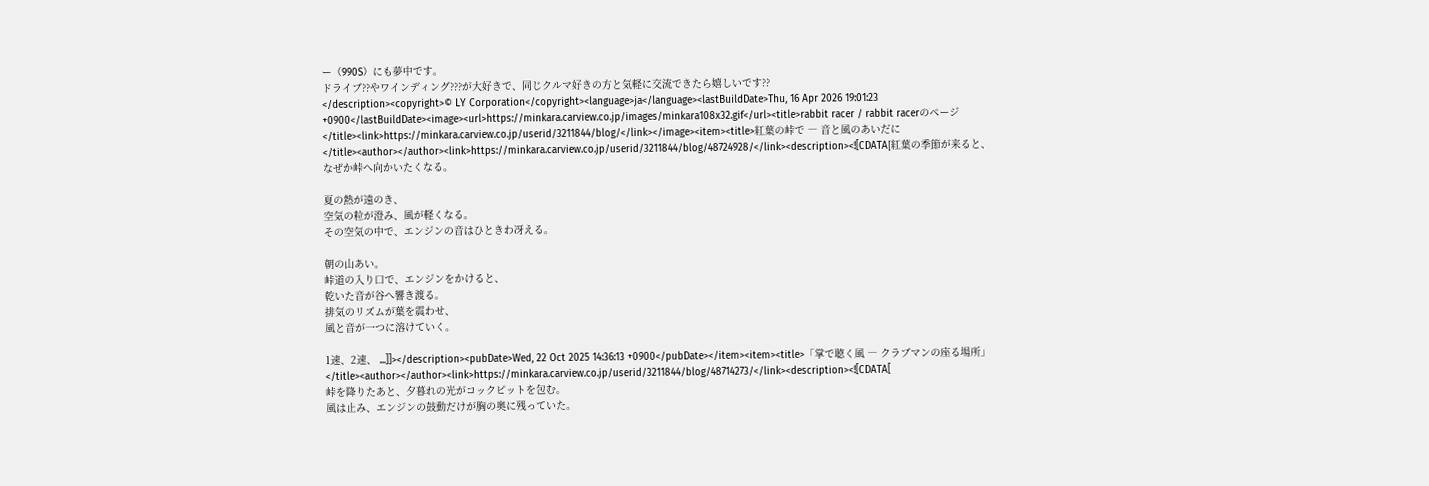ー（990S）にも夢中です。
ドライブ??やワインディング???が大好きで、同じクルマ好きの方と気軽に交流できたら嬉しいです??
</description><copyright>© LY Corporation</copyright><language>ja</language><lastBuildDate>Thu, 16 Apr 2026 19:01:23 +0900</lastBuildDate><image><url>https://minkara.carview.co.jp/images/minkara108x32.gif</url><title>rabbit racer / rabbit racerのページ</title><link>https://minkara.carview.co.jp/userid/3211844/blog/</link></image><item><title>紅葉の峠で ― 音と風のあいだに</title><author></author><link>https://minkara.carview.co.jp/userid/3211844/blog/48724928/</link><description><![CDATA[紅葉の季節が来ると、
なぜか峠へ向かいたくなる。

夏の熱が遠のき、
空気の粒が澄み、風が軽くなる。
その空気の中で、エンジンの音はひときわ冴える。

朝の山あい。
峠道の入り口で、エンジンをかけると、
乾いた音が谷へ響き渡る。
排気のリズムが葉を震わせ、
風と音が一つに溶けていく。

1速、2速、 ...]]></description><pubDate>Wed, 22 Oct 2025 14:36:13 +0900</pubDate></item><item><title>「掌で聴く風 ― クラブマンの座る場所」</title><author></author><link>https://minkara.carview.co.jp/userid/3211844/blog/48714273/</link><description><![CDATA[
峠を降りたあと、夕暮れの光がコックピットを包む。
風は止み、エンジンの鼓動だけが胸の奥に残っていた。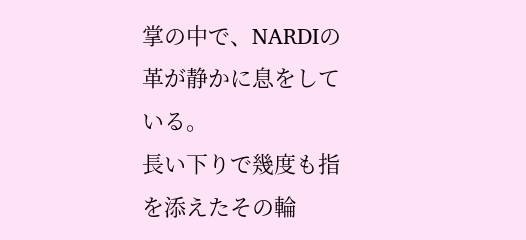掌の中で、NARDIの革が静かに息をしている。
長い下りで幾度も指を添えたその輪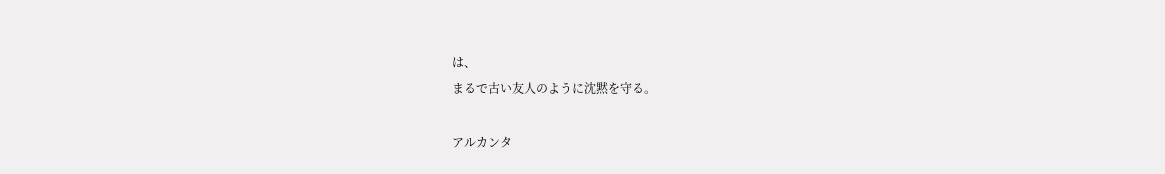は、
まるで古い友人のように沈黙を守る。

アルカンタ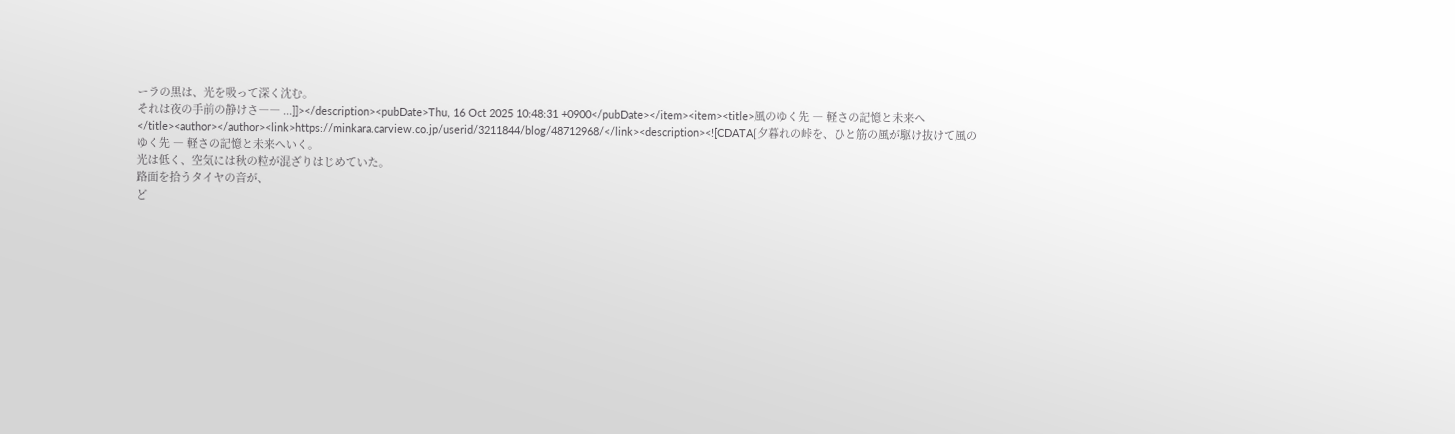ーラの黒は、光を吸って深く沈む。
それは夜の手前の静けさ―― ...]]></description><pubDate>Thu, 16 Oct 2025 10:48:31 +0900</pubDate></item><item><title>風のゆく先 ― 軽さの記憶と未来へ</title><author></author><link>https://minkara.carview.co.jp/userid/3211844/blog/48712968/</link><description><![CDATA[夕暮れの峠を、ひと筋の風が駆け抜けて風のゆく先 ― 軽さの記憶と未来へいく。
光は低く、空気には秋の粒が混ざりはじめていた。
路面を拾うタイヤの音が、
ど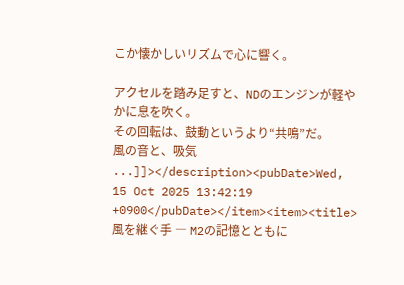こか懐かしいリズムで心に響く。

アクセルを踏み足すと、NDのエンジンが軽やかに息を吹く。
その回転は、鼓動というより“共鳴”だ。
風の音と、吸気 ...]]></description><pubDate>Wed, 15 Oct 2025 13:42:19 +0900</pubDate></item><item><title>風を継ぐ手 ― M2の記憶とともに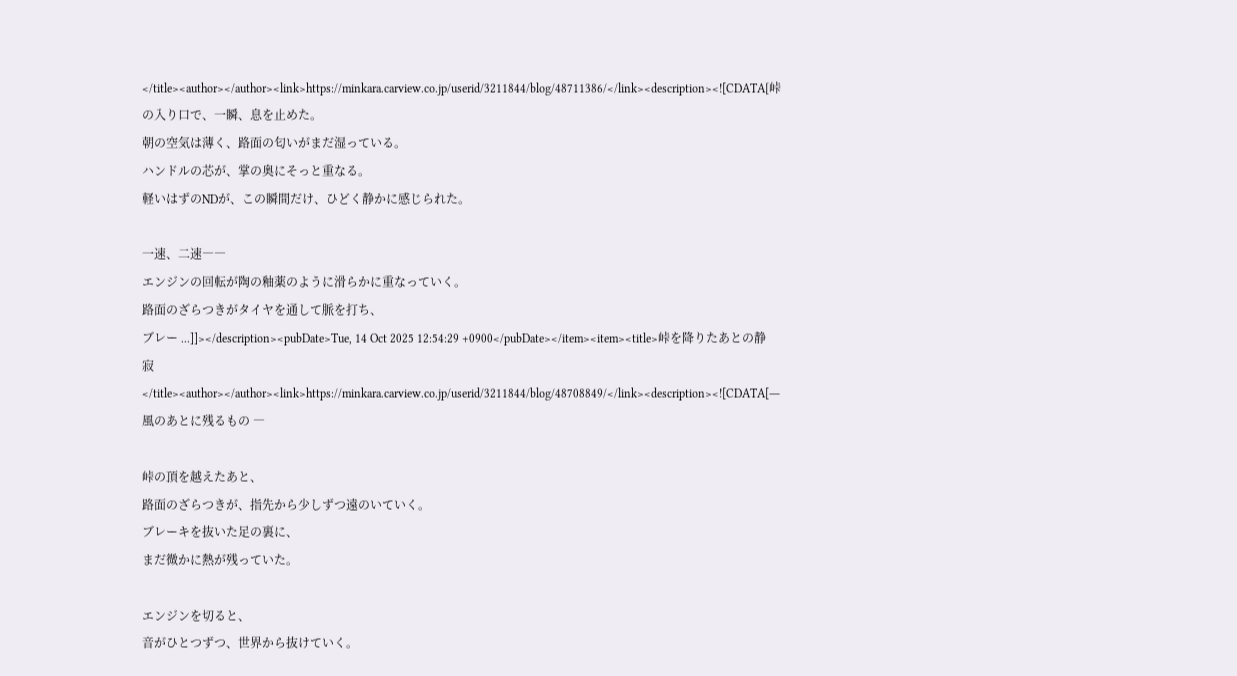</title><author></author><link>https://minkara.carview.co.jp/userid/3211844/blog/48711386/</link><description><![CDATA[峠の入り口で、一瞬、息を止めた。
朝の空気は薄く、路面の匂いがまだ湿っている。
ハンドルの芯が、掌の奥にそっと重なる。
軽いはずのNDが、この瞬間だけ、ひどく静かに感じられた。

一速、二速――
エンジンの回転が陶の釉薬のように滑らかに重なっていく。
路面のざらつきがタイヤを通して脈を打ち、
ブレー ...]]></description><pubDate>Tue, 14 Oct 2025 12:54:29 +0900</pubDate></item><item><title>峠を降りたあとの静寂</title><author></author><link>https://minkara.carview.co.jp/userid/3211844/blog/48708849/</link><description><![CDATA[― 風のあとに残るもの ―

峠の頂を越えたあと、
路面のざらつきが、指先から少しずつ遠のいていく。
ブレーキを抜いた足の裏に、
まだ微かに熱が残っていた。

エンジンを切ると、
音がひとつずつ、世界から抜けていく。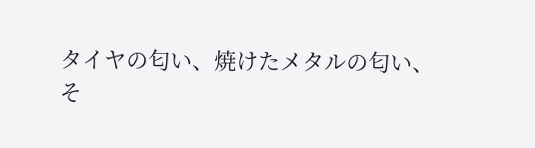タイヤの匂い、焼けたメタルの匂い、
そ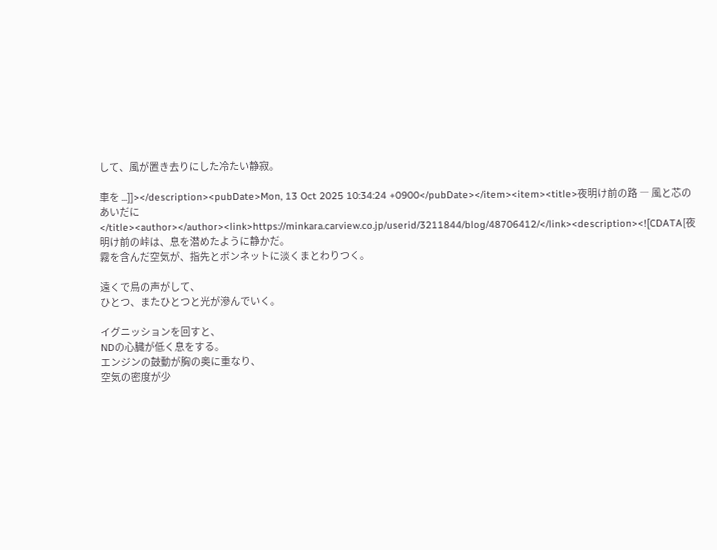して、風が置き去りにした冷たい静寂。

車を ...]]></description><pubDate>Mon, 13 Oct 2025 10:34:24 +0900</pubDate></item><item><title>夜明け前の路 ― 風と芯のあいだに</title><author></author><link>https://minkara.carview.co.jp/userid/3211844/blog/48706412/</link><description><![CDATA[夜明け前の峠は、息を潜めたように静かだ。
霧を含んだ空気が、指先とボンネットに淡くまとわりつく。

遠くで鳥の声がして、
ひとつ、またひとつと光が滲んでいく。

イグニッションを回すと、
NDの心臓が低く息をする。
エンジンの鼓動が胸の奥に重なり、
空気の密度が少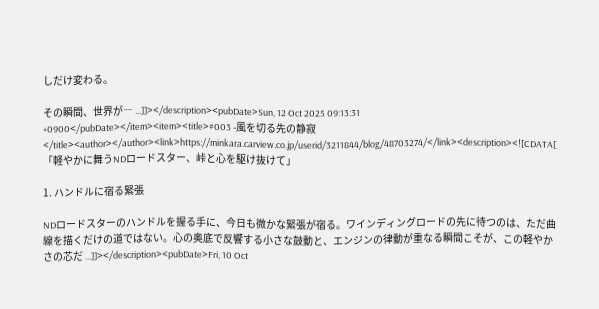しだけ変わる。

その瞬間、世界が― ...]]></description><pubDate>Sun, 12 Oct 2025 09:13:31 +0900</pubDate></item><item><title>#003 -風を切る先の静寂</title><author></author><link>https://minkara.carview.co.jp/userid/3211844/blog/48703274/</link><description><![CDATA[
「軽やかに舞うNDロードスター、峠と心を駆け抜けて」

1. ハンドルに宿る緊張

NDロードスターのハンドルを握る手に、今日も微かな緊張が宿る。ワインディングロードの先に待つのは、ただ曲線を描くだけの道ではない。心の奥底で反響する小さな鼓動と、エンジンの律動が重なる瞬間こそが、この軽やかさの芯だ ...]]></description><pubDate>Fri, 10 Oct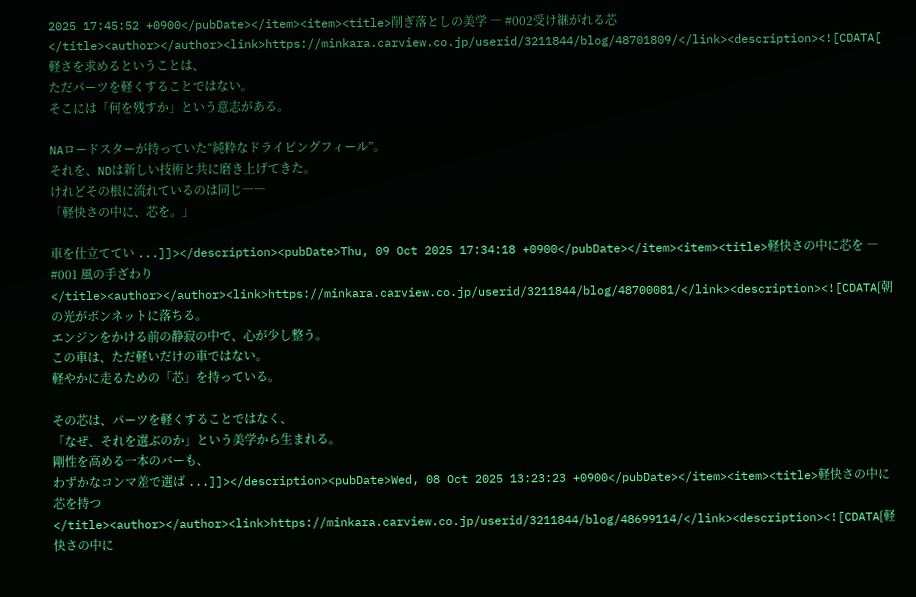2025 17:45:52 +0900</pubDate></item><item><title>削ぎ落としの美学 ― #002受け継がれる芯</title><author></author><link>https://minkara.carview.co.jp/userid/3211844/blog/48701809/</link><description><![CDATA[
軽さを求めるということは、
ただパーツを軽くすることではない。
そこには「何を残すか」という意志がある。

NAロードスターが持っていた“純粋なドライビングフィール”。
それを、NDは新しい技術と共に磨き上げてきた。
けれどその根に流れているのは同じ――
「軽快さの中に、芯を。」

車を仕立ててい ...]]></description><pubDate>Thu, 09 Oct 2025 17:34:18 +0900</pubDate></item><item><title>軽快さの中に芯を ― #001 風の手ざわり</title><author></author><link>https://minkara.carview.co.jp/userid/3211844/blog/48700081/</link><description><![CDATA[朝の光がボンネットに落ちる。
エンジンをかける前の静寂の中で、心が少し整う。
この車は、ただ軽いだけの車ではない。
軽やかに走るための「芯」を持っている。

その芯は、パーツを軽くすることではなく、
「なぜ、それを選ぶのか」という美学から生まれる。
剛性を高める一本のバーも、
わずかなコンマ差で選ば ...]]></description><pubDate>Wed, 08 Oct 2025 13:23:23 +0900</pubDate></item><item><title>軽快さの中に芯を持つ</title><author></author><link>https://minkara.carview.co.jp/userid/3211844/blog/48699114/</link><description><![CDATA[軽快さの中に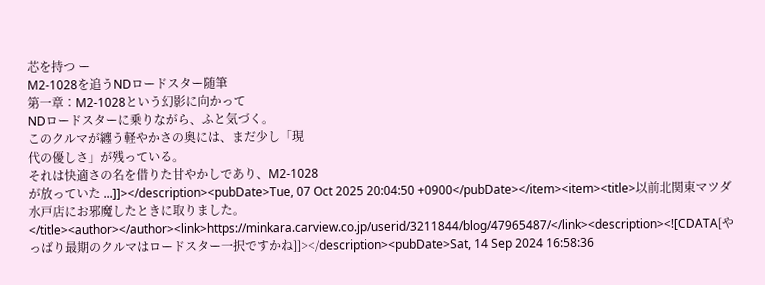芯を持つ ー
M2-1028を追うNDロードスター随筆
第一章：M2-1028という幻影に向かって
NDロードスターに乗りながら、ふと気づく。
このクルマが纏う軽やかさの奥には、まだ少し「現
代の優しさ」が残っている。
それは快適さの名を借りた甘やかしであり、M2-1028
が放っていた ...]]></description><pubDate>Tue, 07 Oct 2025 20:04:50 +0900</pubDate></item><item><title>以前北関東マツダ水戸店にお邪魔したときに取りました。</title><author></author><link>https://minkara.carview.co.jp/userid/3211844/blog/47965487/</link><description><![CDATA[やっばり最期のクルマはロードスター一択ですかね]]></description><pubDate>Sat, 14 Sep 2024 16:58:36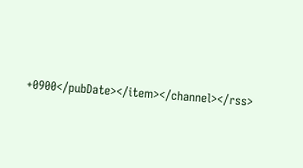+0900</pubDate></item></channel></rss>